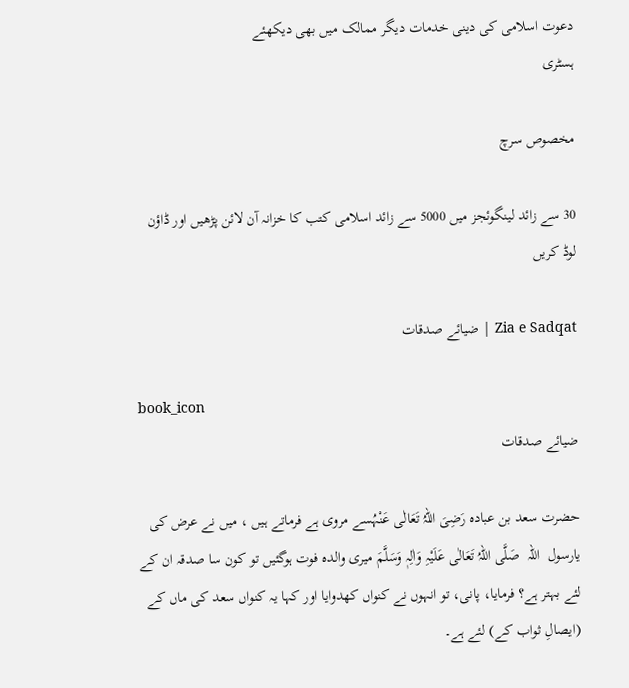دعوت اسلامی کی دینی خدمات دیگر ممالک میں بھی دیکھئے
ہسٹری

مخصوص سرچ

30 سے زائد لینگوئجز میں 5000 سے زائد اسلامی کتب کا خزانہ آن لائن پڑھیں اور ڈاؤن لوڈ کریں

Zia e Sadqat | ضیائے صدقات

book_icon
ضیائے صدقات

حضرت سعد بن عبادہ رَضِیَ اللہُ تَعَالٰی عَنْہُسے مروی ہے فرماتے ہیں ، میں نے عرض کی یارسول  اللہ  صَلَّی اللہُ تَعَالٰی عَلَیْہِ وَاٰلِہٖ وَسَلَّمَ میری والدہ فوت ہوگئیں تو کون سا صدقہ ان کے لئے بہتر ہے؟ فرمایا، پانی، تو انہوں نے کنواں کھدوایا اور کہا یہ کنواں سعد کی ماں کے (ایصالِ ثواب کے) لئے ہے۔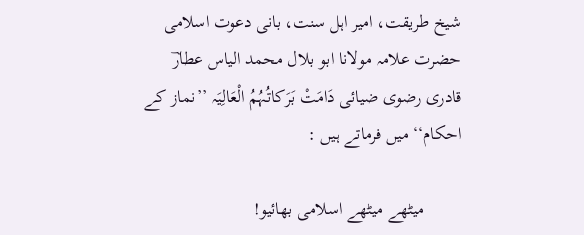شیخ طریقت، امیر اہل سنت، بانی دعوت اسلامی حضرت علامہ مولانا ابو بلال محمد الیاس عطارؔ قادری رضوی ضیائی دَامَتْ بَرَکاتُہُمُ الْعَالِیَہ ’’نماز کے احکام‘‘ میں فرماتے ہیں :

        میٹھے میٹھے اسلامی بھائیو!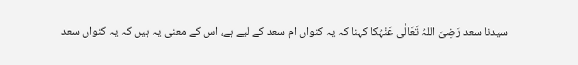سیدنا سعد رَضِیَ اللہُ تَعَالٰی عَنْہُکا کہنا کہ یہ کنواں ام سعد کے لیے ہے، اس کے معنی یہ ہیں کہ یہ کنواں سعد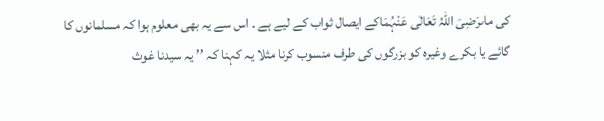کی ماںرَضِیَ اللہُ تَعَالٰی عَنْہُمَاکے ایصال ثواب کے لیے ہے ۔ اس سے یہ بھی معلوم ہوا کہ مسلمانوں کا گائے یا بکرے وغیرہ کو بزرگوں کی طرف منسوب کرنا مثلا یہ کہنا کہ ’’ یہ سیدنا غوث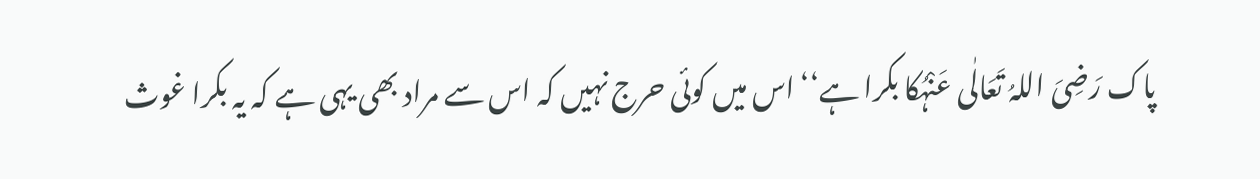پاک رَضِیَ اللہُ تَعَالٰی عَنْہُکا بکرا ہے‘‘ اس میں کوئی حرج نہیں کہ اس سے مراد بھی یہی ہے کہ یہ بکرا غوث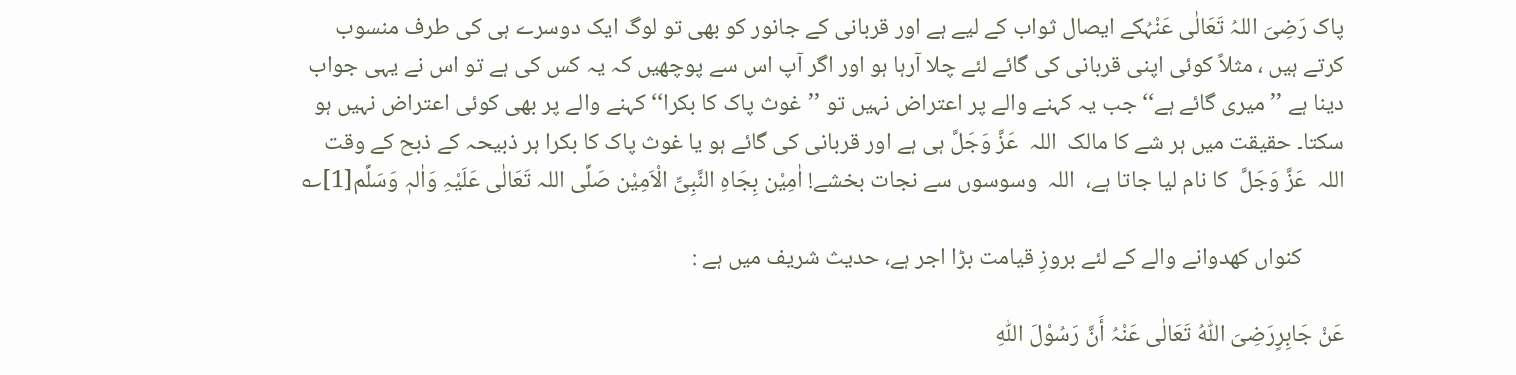پاک رَضِیَ اللہُ تَعَالٰی عَنْہُکے ایصال ثواب کے لیے ہے اور قربانی کے جانور کو بھی تو لوگ ایک دوسرے ہی کی طرف منسوب کرتے ہیں ، مثلاً کوئی اپنی قربانی کی گائے لئے چلا آرہا ہو اور اگر آپ اس سے پوچھیں کہ یہ کس کی ہے تو اس نے یہی جواب دینا ہے ’’ میری گائے ہے‘‘ جب یہ کہنے والے پر اعتراض نہیں تو ’’غوث پاک کا بکرا‘‘ کہنے والے پر بھی کوئی اعتراض نہیں ہو سکتا۔ حقیقت میں ہر شے کا مالک  اللہ  عَزَّ وَجَلَّ ہی ہے اور قربانی کی گائے ہو یا غوث پاک کا بکرا ہر ذبیحہ کے ذبح کے وقت  اللہ  عَزَّ وَجَلَّ  کا نام لیا جاتا ہے،  اللہ  وسوسوں سے نجات بخشے! اٰمِیْن بِجَاہِ النَّبِیِّ الْاَمِیْن صَلَّی اللہ تَعَالٰی عَلَیْہِ وَاٰلہٖ وَسَلَّم[1]؎

        کنواں کھدوانے والے کے لئے بروزِ قیامت بڑا اجر ہے، حدیث شریف میں ہے :

عَنْ جَابِرٍرَضِیَ اللّٰہُ تَعَالٰی عَنْہُ أَنَّ رَسُوْلَ اللّٰہِ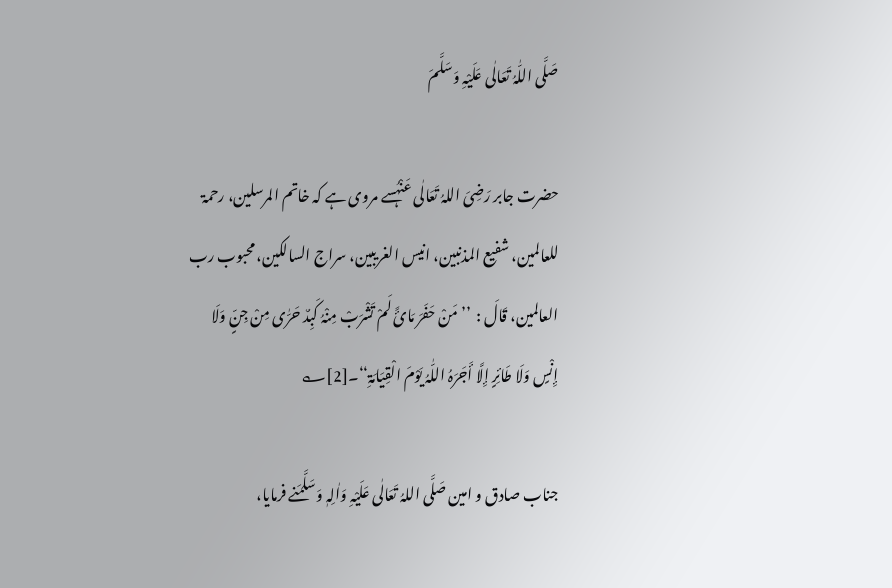صَلَّی اللّٰہُ تَعَالٰی عَلَیْہِ وَسَلَّمَ

حضرت جابر رَضِیَ اللہُ تَعَالٰی عَنْہُسے مروی ہے کہ خاتم المرسلین، رحمۃ للعالمین، شفیع المذنبین، انیس الغریبین، سراج السالکین، محبوب رب العالمین، قَالَ :  ’’مَنْ حَفَرَ مَائً لَمْ تَشْرَبْ مِنْہُ کَبِدٌ حَرّٰی مِنْ جِنٍّ وَلَا إِنْسٍ وَلَا طَائِرٍ إِلَّا أَجَرَہُ اللّٰہُ یَوْمَ الْقِیَامَۃِ‘‘۔[2]؎

جناب صادق و امین صَلَّی اللہُ تَعَالٰی عَلَیْہِ وَاٰلِہٖ وَسَلَّمَنے فرمایا،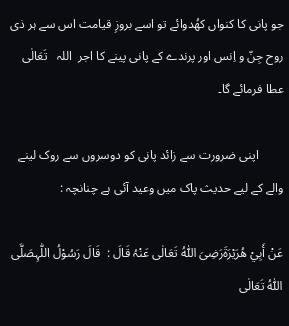جو پانی کا کنواں کھُدوائے تو اسے بروزِ قیامت اس سے ہر ذی روح جِنّ و اِنس اور پرندے کے پانی پینے کا اجر  اللہ   تَعَالٰی  عطا فرمائے گا۔

        اپنی ضرورت سے زائد پانی کو دوسروں سے روک لینے والے کے لیے حدیث پاک میں وعید آئی ہے چنانچہ :

عَنْ أَبِيْ ھُرَیْرَۃَرَضِیَ اللّٰہُ تَعَالٰی عَنْہُ قَالَ :  قَالَ رَسُوْلُ اللّٰہِصَلَّی اللّٰہُ تَعَالٰی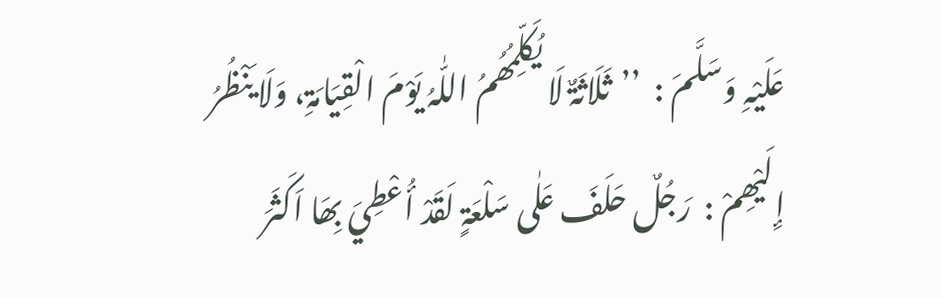عَلَیْہِ وَسَلَّمَ :  ’’ثَلَاثَۃٌ لَا یُکَلِّمُھُمُ اللّٰہُ یَوْمَ الْقِیَامَۃِ، وَلَا یَنْظُرُ إِلَیْھِمْ :  رَجُلٌ حَلَفَ عَلٰی سَلْعَۃٍ لَقَدْ أُعْطِيَ بِھَا اَکَثَرَ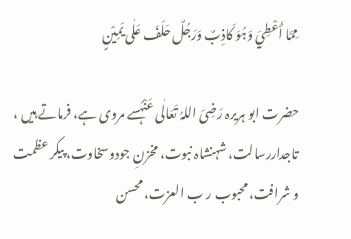مِمَّا أُعْطِيَ وَہُوَ کَاذِبٌ وَرَجُلٌ حَلَفَ عَلٰی یَمِیْنٍ

حضرت ابو ہریرہ رَضِیَ اللہُ تَعَالٰی عَنْہُسے مروی ہے، فرماتے ہیں ، تاجداررسالت، شہنشاہ نبوت، مخزنِ جودوسخاوت، پیکر عظمت و شرافت، محبوب ر ب العزت، محسن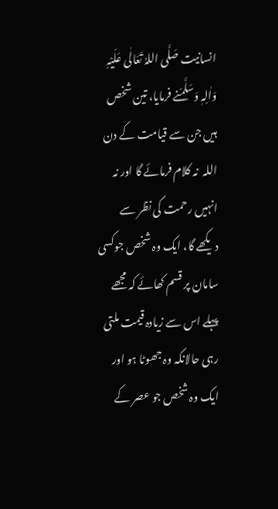انسانیت صَلَّی اللہُ تَعَالٰی عَلَیْہِ وَاٰلِہٖ وَسَلَّمَنے فرمایا، تین شخص ہیں جن سے قیامت کے دن  اللہ  نہ کلام فرمائے گا اور نہ انہیں رحمت کی نظر سے دیکھے گا، ایک وہ شخص جوکسی سامان پر قسم کھائے کہ مجھے پہلے اس سے زیادہ قیمت ملتی رہی حالانکہ وہ جھوٹا ہو اور ایک وہ شخص جو عصر کے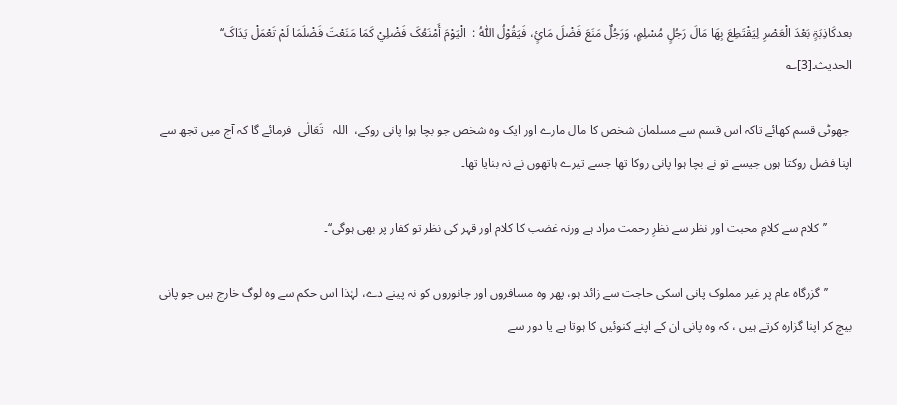بعدکَاذِبَۃٍ بَعْدَ الْعَصْرِ لِیَقْتَطِعَ بِھَا مَالَ رَجُلٍ مُسْلِمٍ، وَرَجُلٌ مَنَعَ فَضْلَ مَائٍ، فَیَقُوْلُ اللّٰہُ :  الْیَوْمَ أَمْنَعُکَ فَضْلِيْ کَمَا مَنَعْتَ فَضْلَمَا لَمْ تَعْمَلْ یَدَاکَ‘‘ الحدیث۔[3]؎

 جھوٹی قسم کھائے تاکہ اس قسم سے مسلمان شخص کا مال مارے اور ایک وہ شخص جو بچا ہوا پانی روکے،  اللہ   تَعَالٰی  فرمائے گا کہ آج میں تجھ سے اپنا فضل روکتا ہوں جیسے تو نے بچا ہوا پانی روکا تھا جسے تیرے ہاتھوں نے نہ بنایا تھا۔

        ’’کلام سے کلامِ محبت اور نظر سے نظرِ رحمت مراد ہے ورنہ غضب کا کلام اور قہر کی نظر تو کفار پر بھی ہوگی‘‘۔

        ’’گزرگاہ عام پر غیر مملوک پانی اسکی حاجت سے زائد ہو، پھر وہ مسافروں اور جانوروں کو نہ پینے دے، لہٰذا اس حکم سے وہ لوگ خارج ہیں جو پانی بیچ کر اپنا گزارہ کرتے ہیں ، کہ وہ پانی ان کے اپنے کنوئیں کا ہوتا ہے یا دور سے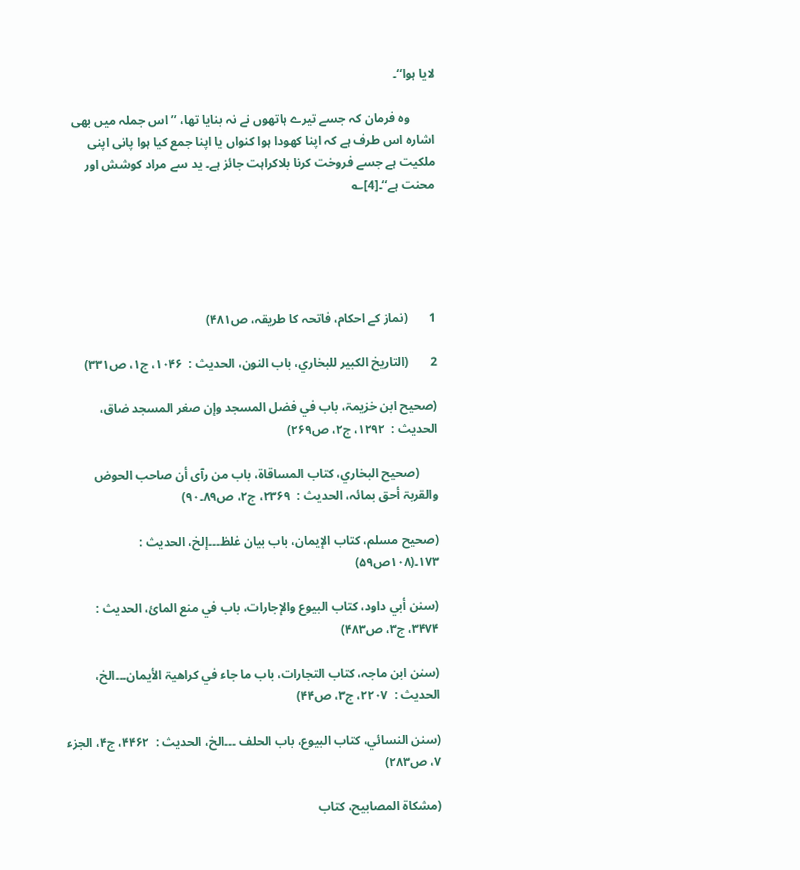لایا ہوا‘‘۔

        وہ فرمان کہ جسے تیرے ہاتھوں نے نہ بنایا تھا، ’’اس جملہ میں بھی اشارہ اس طرف ہے کہ اپنا کھودا ہوا کنواں یا اپنا جمع کیا ہوا پانی اپنی ملکیت ہے جسے فروخت کرنا بلاکراہت جائز ہے۔ ید سے مراد کوشش اور محنت ہے‘‘۔[4]؎





1       (نماز کے احکام، فاتحہ کا طریقہ، ص۴۸۱)

2       (التاریخ الکبیر للبخاري، باب النون، الحدیث :  ۱۰۴۶، ج۱، ص۳۳۱)

(صحیح ابن خزیمۃ، باب في فضل المسجد وإن صغر المسجد ضاق، الحدیث :  ۱۲۹۲، ج۲، ص۲۶۹)

      (صحیح البخاري، کتاب المساقاۃ، باب من رآی أن صاحب الحوض والقربۃ أحق بمائہ، الحدیث :  ۲۳۶۹، ج۲، ص۸۹۔۹۰)

(صحیح مسلم، کتاب الإیمان، باب بیان غلظ۔۔۔إلخ، الحدیث :   ۱۷۳۔(۱۰۸ص۵۹)

(سنن أبي داود، کتاب البیوع والإجارات، باب في منع المائ، الحدیث :  ۳۴۷۴، ج۳، ص۴۸۳)

(سنن ابن ماجہ، کتاب التجارات، باب ما جاء في کراھیۃ الأیمان۔۔۔الخ، الحدیث :  ۲۲۰۷، ج۳، ص۴۴)

(سنن النسائي، کتاب البیوع، باب الحلف ۔۔۔الخ، الحدیث :  ۴۴۶۲، ج۴، الجزء ۷، ص۲۸۳)

(مشکاۃ المصابیح، کتاب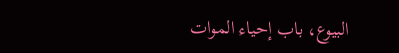البیوع، باب إحیاء الموات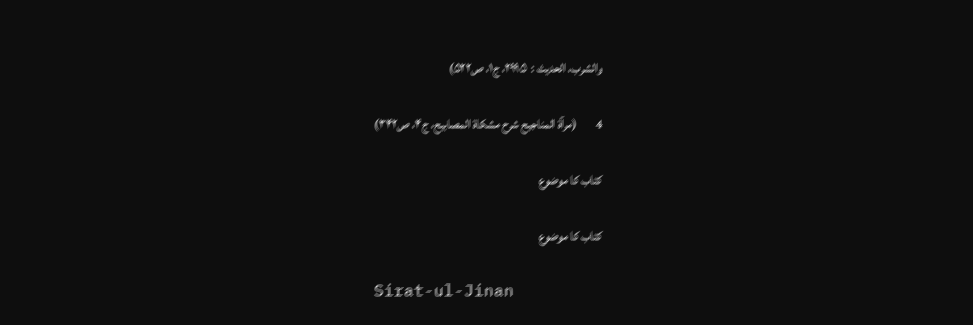والشرب، الحدیث :  ۲۹۹۵، ج۱، ص۵۲۲)

4        (مرآۃ المناجیح شرح مشکاۃ المصابیح، ج۴، ص۳۴۲)

کتاب کا موضوع

کتاب کا موضوع

Sirat-ul-Jinan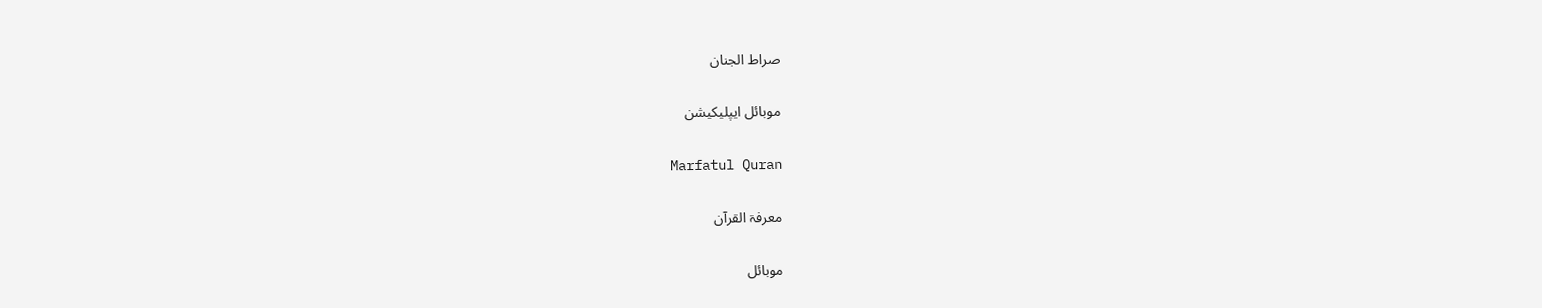صراط الجنان

موبائل ایپلیکیشن

Marfatul Quran

معرفۃ القرآن

موبائل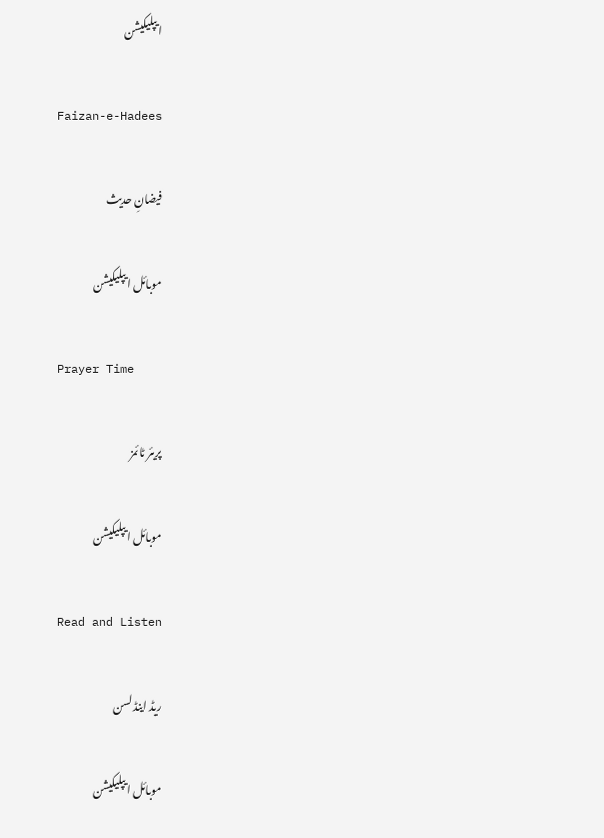ایپلیکیشن

Faizan-e-Hadees

فیضانِ حدیث

موبائل ایپلیکیشن

Prayer Time

پریئر ٹائمز

موبائل ایپلیکیشن

Read and Listen

ریڈ اینڈ لسن

موبائل ایپلیکیشن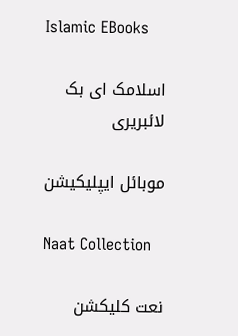Islamic EBooks

اسلامک ای بک لائبریری

موبائل ایپلیکیشن

Naat Collection

نعت کلیکشن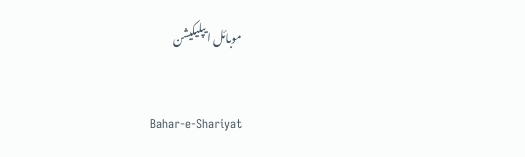موبائل ایپلیکیشن

Bahar-e-Shariyat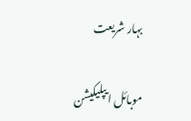بہار شریعت

موبائل ایپلیکیشن